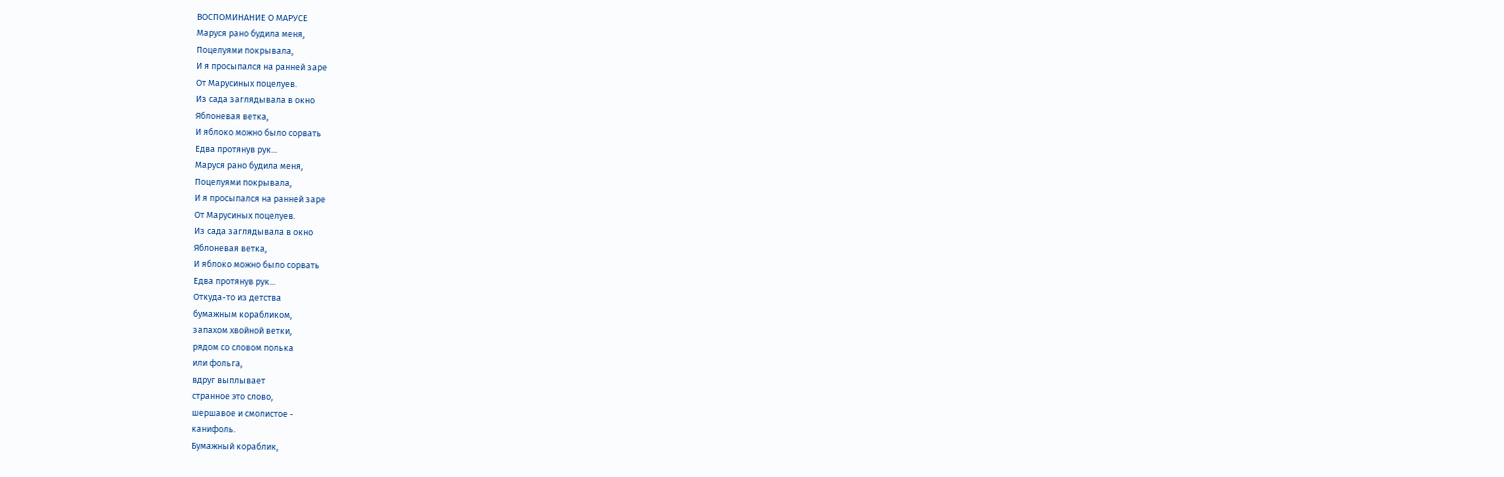ВОСПОМИНАНИЕ О МАРУСЕ
Маруся рано будила меня,
Поцелуями покрывала,
И я просыпался на ранней заре
От Марусиных поцелуев.
Из сада заглядывала в окно
Яблоневая ветка,
И яблоко можно было сорвать
Едва протянув рук...
Маруся рано будила меня,
Поцелуями покрывала,
И я просыпался на ранней заре
От Марусиных поцелуев.
Из сада заглядывала в окно
Яблоневая ветка,
И яблоко можно было сорвать
Едва протянув рук...
Откуда-то из детства
бумажным корабликом,
запахом хвойной ветки,
рядом со словом полька
или фольга,
вдруг выплывает
странное это слово,
шершавое и смолистое -
канифоль.
Бумажный кораблик,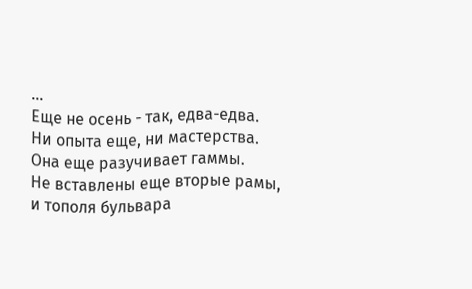...
Еще не осень - так, едва-едва.
Ни опыта еще, ни мастерства.
Она еще разучивает гаммы.
Не вставлены еще вторые рамы,
и тополя бульвара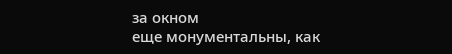за окном
еще монументальны, как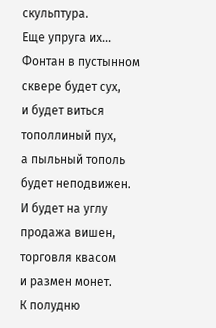скульптура.
Еще упруга их...
Фонтан в пустынном сквере будет сух,
и будет виться тополлиный пух,
а пыльный тополь будет неподвижен.
И будет на углу продажа вишен,
торговля квасом
и размен монет.
К полудню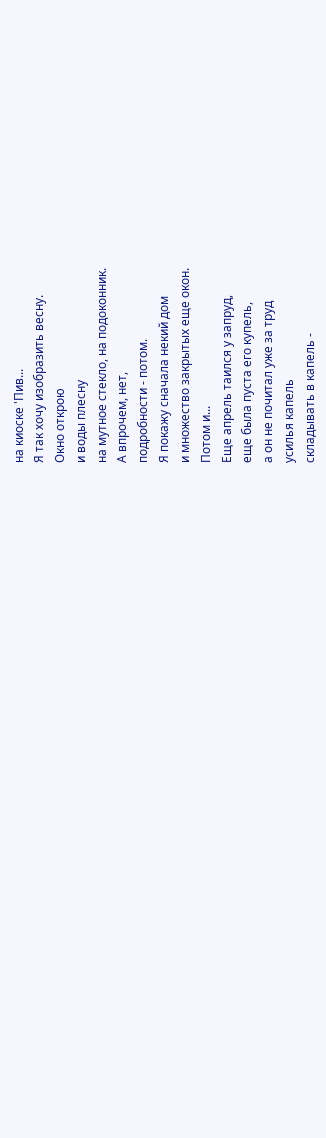на киоске 'Пив...
Я так хочу изобразить весну.
Окно открою
и воды плесну
на мутное стекло, на подоконник.
А впрочем, нет,
подробности - потом.
Я покажу сначала некий дом
и множество закрытых еще окон.
Потом и...
Еще апрель таился у запруд,
еще была пуста его купель,
а он не почитал уже за труд
усилья капель
складывать в капель -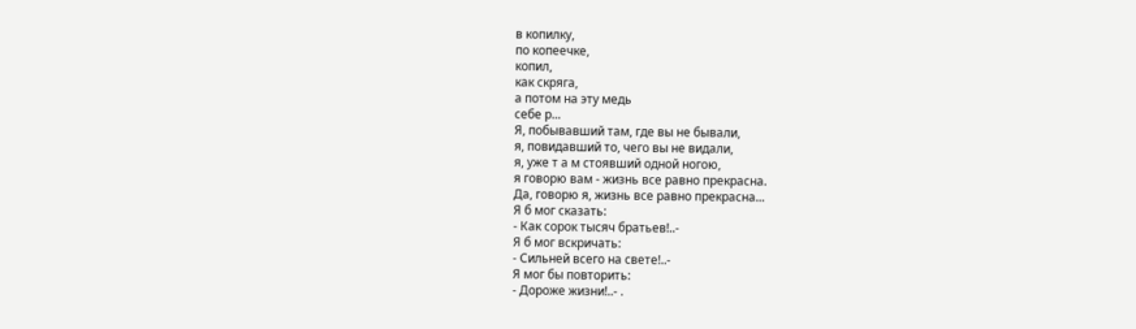в копилку,
по копеечке,
копил,
как скряга,
а потом на эту медь
себе р...
Я, побывавший там, где вы не бывали,
я, повидавший то, чего вы не видали,
я, уже т а м стоявший одной ногою,
я говорю вам - жизнь все равно прекрасна.
Да, говорю я, жизнь все равно прекрасна...
Я б мог сказать:
- Как сорок тысяч братьев!..-
Я б мог вскричать:
- Сильней всего на свете!..-
Я мог бы повторить:
- Дороже жизни!..- .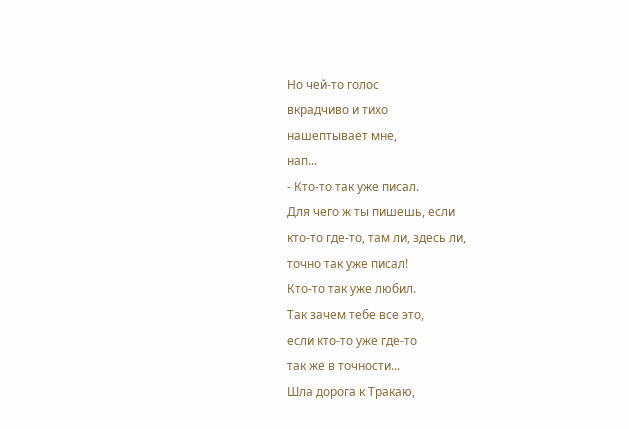Но чей-то голос
вкрадчиво и тихо
нашептывает мне,
нап...
- Кто-то так уже писал.
Для чего ж ты пишешь, если
кто-то где-то, там ли, здесь ли,
точно так уже писал!
Кто-то так уже любил.
Так зачем тебе все это,
если кто-то уже где-то
так же в точности...
Шла дорога к Тракаю,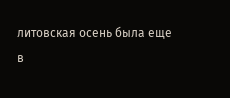литовская осень была еще
в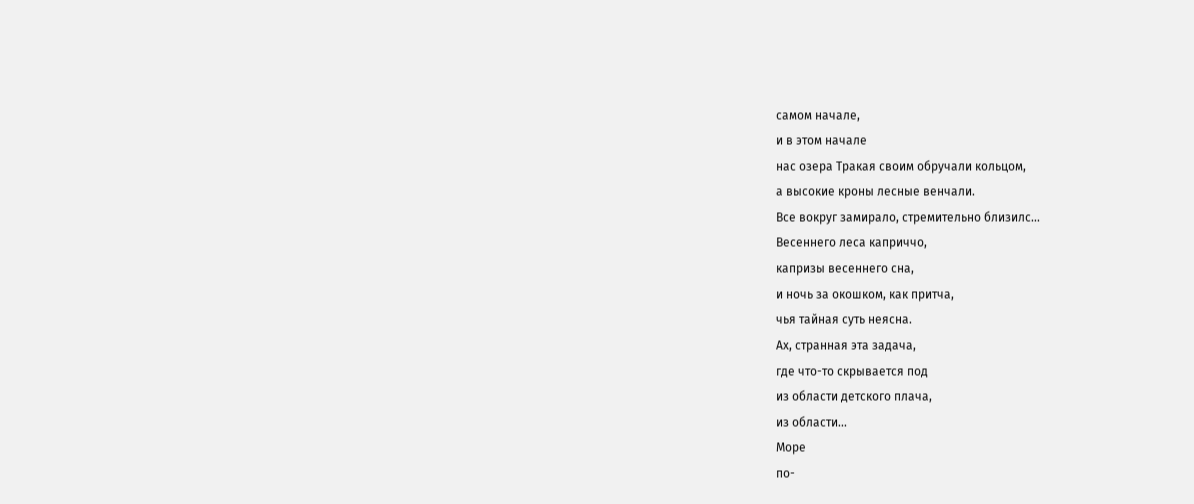самом начале,
и в этом начале
нас озера Тракая своим обручали кольцом,
а высокие кроны лесные венчали.
Все вокруг замирало, стремительно близилс...
Весеннего леса каприччо,
капризы весеннего сна,
и ночь за окошком, как притча,
чья тайная суть неясна.
Ах, странная эта задача,
где что-то скрывается под
из области детского плача,
из области...
Море
по-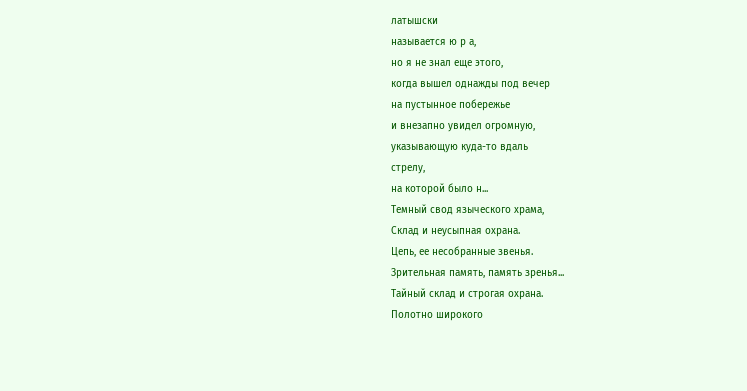латышски
называется ю р а,
но я не знал еще этого,
когда вышел однажды под вечер
на пустынное побережье
и внезапно увидел огромную,
указывающую куда-то вдаль
стрелу,
на которой было н...
Темный свод языческого храма,
Склад и неусыпная охрана.
Цепь, ее несобранные звенья.
Зрительная память, память зренья...
Тайный склад и строгая охрана.
Полотно широкого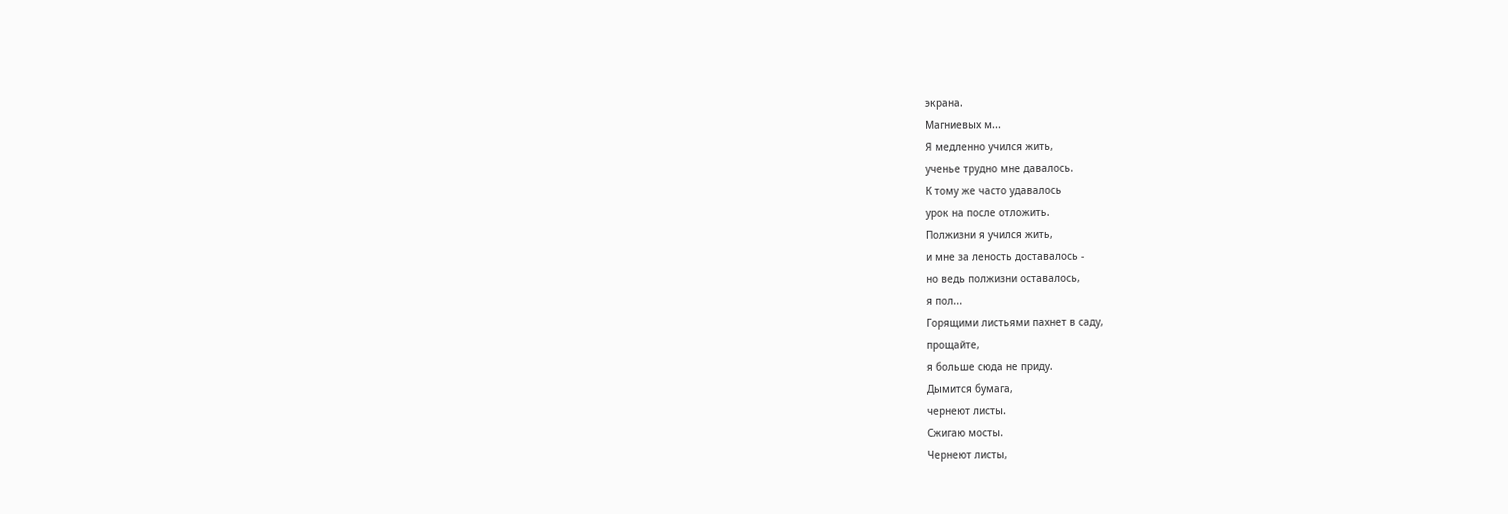экрана.
Магниевых м...
Я медленно учился жить,
ученье трудно мне давалось.
К тому же часто удавалось
урок на после отложить.
Полжизни я учился жить,
и мне за леность доставалось -
но ведь полжизни оставалось,
я пол...
Горящими листьями пахнет в саду,
прощайте,
я больше сюда не приду.
Дымится бумага,
чернеют листы.
Сжигаю мосты.
Чернеют листы,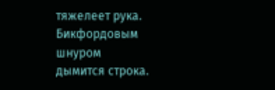тяжелеет рука.
Бикфордовым шнуром
дымится строка.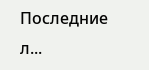Последние л...